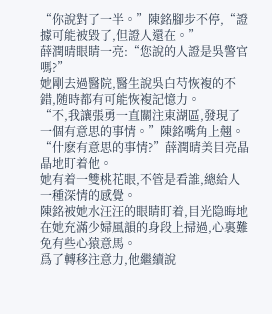“你說對了一半。”陳銘腳步不停,“證據可能被毀了,但證人還在。”
薛潤晴眼睛一亮:“您說的人證是吳警官嗎?”
她剛去過醫院,醫生說吳白芍恢複的不錯,随時都有可能恢複記憶力。
“不,我讓張勇一直關注東湖區,發現了一個有意思的事情。”陳銘嘴角上翹。
“什麽有意思的事情?”薛潤晴美目亮晶晶地盯着他。
她有着一雙桃花眼,不管是看誰,總給人一種深情的感覺。
陳銘被她水汪汪的眼睛盯着,目光隐晦地在她充滿少婦風韻的身段上掃過,心裏難免有些心猿意馬。
爲了轉移注意力,他繼續說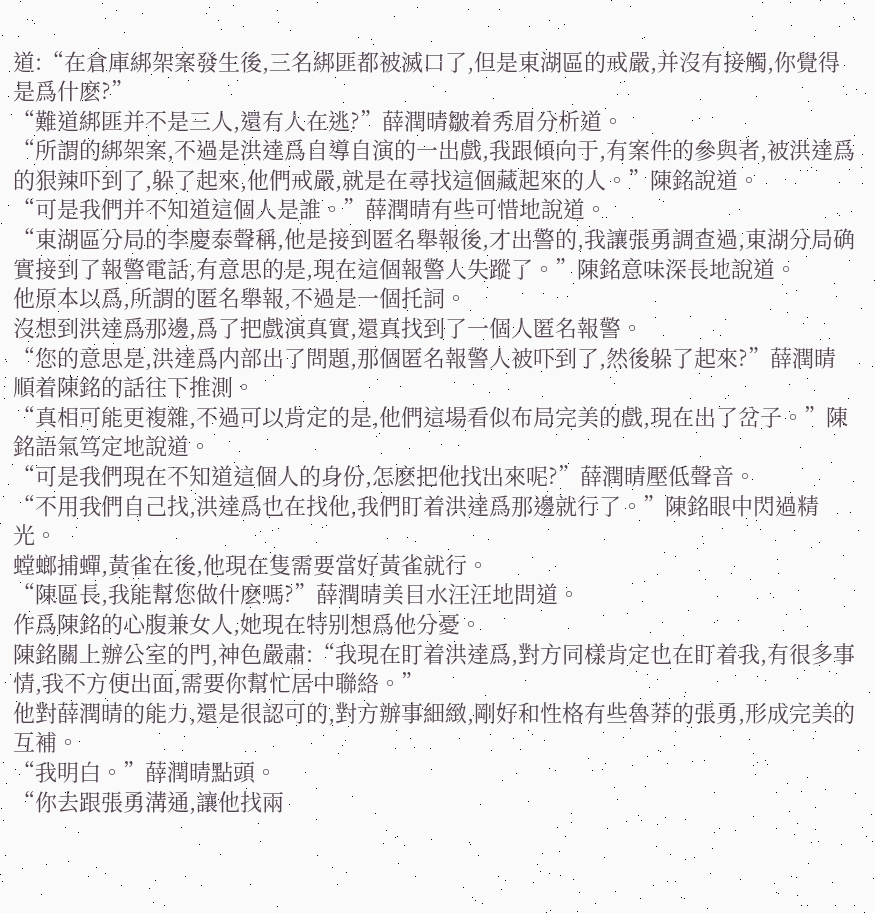道:“在倉庫綁架案發生後,三名綁匪都被滅口了,但是東湖區的戒嚴,并沒有接觸,你覺得是爲什麽?”
“難道綁匪并不是三人,還有人在逃?”薛潤晴皺着秀眉分析道。
“所謂的綁架案,不過是洪達爲自導自演的一出戲,我跟傾向于,有案件的參與者,被洪達爲的狠辣吓到了,躲了起來,他們戒嚴,就是在尋找這個藏起來的人。”陳銘說道。
“可是我們并不知道這個人是誰。”薛潤晴有些可惜地說道。
“東湖區分局的李慶泰聲稱,他是接到匿名舉報後,才出警的,我讓張勇調查過,東湖分局确實接到了報警電話,有意思的是,現在這個報警人失蹤了。”陳銘意味深長地說道。
他原本以爲,所謂的匿名舉報,不過是一個托詞。
沒想到洪達爲那邊,爲了把戲演真實,還真找到了一個人匿名報警。
“您的意思是,洪達爲内部出了問題,那個匿名報警人被吓到了,然後躲了起來?”薛潤晴順着陳銘的話往下推測。
“真相可能更複雜,不過可以肯定的是,他們這場看似布局完美的戲,現在出了岔子。”陳銘語氣笃定地說道。
“可是我們現在不知道這個人的身份,怎麽把他找出來呢?”薛潤晴壓低聲音。
“不用我們自己找,洪達爲也在找他,我們盯着洪達爲那邊就行了。”陳銘眼中閃過精光。
螳螂捕蟬,黃雀在後,他現在隻需要當好黃雀就行。
“陳區長,我能幫您做什麽嗎?”薛潤晴美目水汪汪地問道。
作爲陳銘的心腹兼女人,她現在特别想爲他分憂。
陳銘關上辦公室的門,神色嚴肅:“我現在盯着洪達爲,對方同樣肯定也在盯着我,有很多事情,我不方便出面,需要你幫忙居中聯絡。”
他對薛潤晴的能力,還是很認可的,對方辦事細緻,剛好和性格有些魯莽的張勇,形成完美的互補。
“我明白。”薛潤晴點頭。
“你去跟張勇溝通,讓他找兩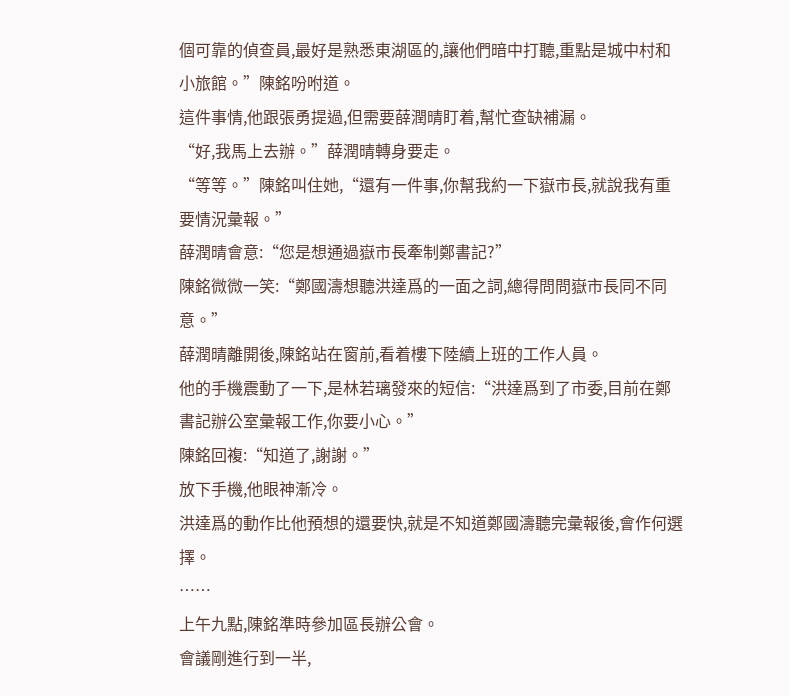個可靠的偵查員,最好是熟悉東湖區的,讓他們暗中打聽,重點是城中村和小旅館。”陳銘吩咐道。
這件事情,他跟張勇提過,但需要薛潤晴盯着,幫忙查缺補漏。
“好,我馬上去辦。”薛潤晴轉身要走。
“等等。”陳銘叫住她,“還有一件事,你幫我約一下嶽市長,就說我有重要情況彙報。”
薛潤晴會意:“您是想通過嶽市長牽制鄭書記?”
陳銘微微一笑:“鄭國濤想聽洪達爲的一面之詞,總得問問嶽市長同不同意。”
薛潤晴離開後,陳銘站在窗前,看着樓下陸續上班的工作人員。
他的手機震動了一下,是林若璃發來的短信:“洪達爲到了市委,目前在鄭書記辦公室彙報工作,你要小心。”
陳銘回複:“知道了,謝謝。”
放下手機,他眼神漸冷。
洪達爲的動作比他預想的還要快,就是不知道鄭國濤聽完彙報後,會作何選擇。
……
上午九點,陳銘準時參加區長辦公會。
會議剛進行到一半,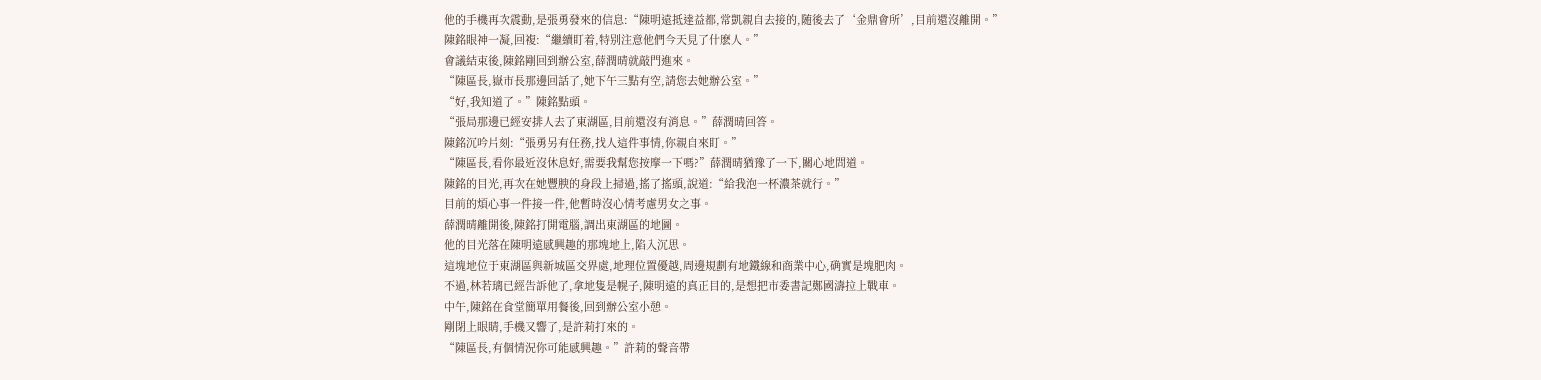他的手機再次震動,是張勇發來的信息:“陳明遠抵達益都,常凱親自去接的,随後去了‘金鼎會所’,目前還沒離開。”
陳銘眼神一凝,回複:“繼續盯着,特别注意他們今天見了什麽人。”
會議結束後,陳銘剛回到辦公室,薛潤晴就敲門進來。
“陳區長,嶽市長那邊回話了,她下午三點有空,請您去她辦公室。”
“好,我知道了。”陳銘點頭。
“張局那邊已經安排人去了東湖區,目前還沒有消息。”薛潤晴回答。
陳銘沉吟片刻:“張勇另有任務,找人這件事情,你親自來盯。”
“陳區長,看你最近沒休息好,需要我幫您按摩一下嗎?”薛潤晴猶豫了一下,關心地問道。
陳銘的目光,再次在她豐腴的身段上掃過,搖了搖頭,說道:“給我泡一杯濃茶就行。”
目前的煩心事一件接一件,他暫時沒心情考慮男女之事。
薛潤晴離開後,陳銘打開電腦,調出東湖區的地圖。
他的目光落在陳明遠感興趣的那塊地上,陷入沉思。
這塊地位于東湖區與新城區交界處,地理位置優越,周邊規劃有地鐵線和商業中心,确實是塊肥肉。
不過,林若璃已經告訴他了,拿地隻是幌子,陳明遠的真正目的,是想把市委書記鄭國濤拉上戰車。
中午,陳銘在食堂簡單用餐後,回到辦公室小憩。
剛閉上眼睛,手機又響了,是許莉打來的。
“陳區長,有個情況你可能感興趣。”許莉的聲音帶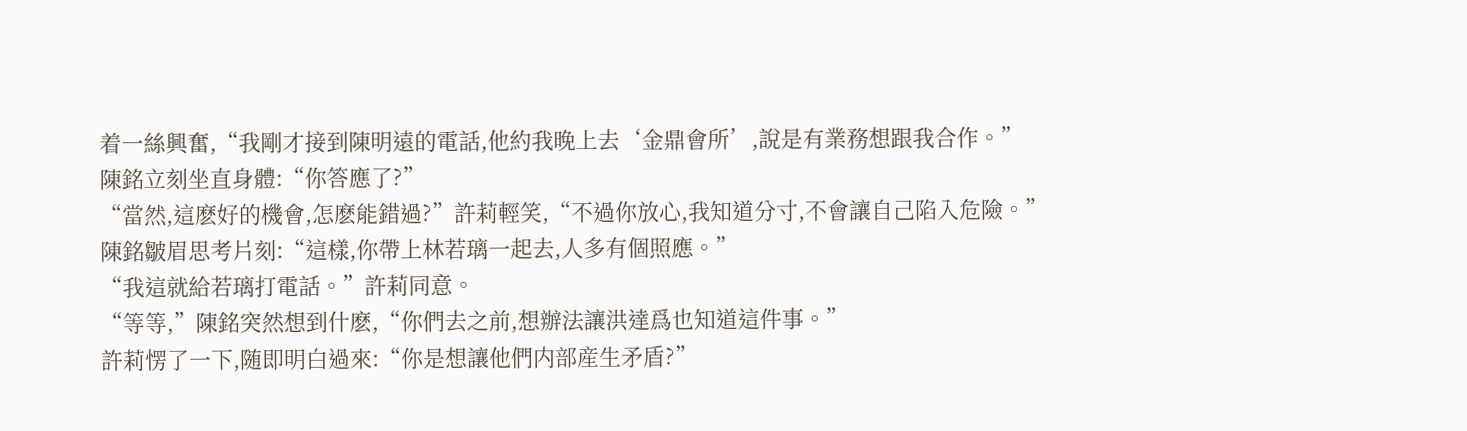着一絲興奮,“我剛才接到陳明遠的電話,他約我晚上去‘金鼎會所’,說是有業務想跟我合作。”
陳銘立刻坐直身體:“你答應了?”
“當然,這麽好的機會,怎麽能錯過?”許莉輕笑,“不過你放心,我知道分寸,不會讓自己陷入危險。”
陳銘皺眉思考片刻:“這樣,你帶上林若璃一起去,人多有個照應。”
“我這就給若璃打電話。”許莉同意。
“等等,”陳銘突然想到什麽,“你們去之前,想辦法讓洪達爲也知道這件事。”
許莉愣了一下,随即明白過來:“你是想讓他們内部産生矛盾?”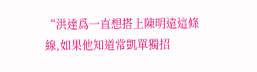“洪達爲一直想搭上陳明遠這條線,如果他知道常凱單獨招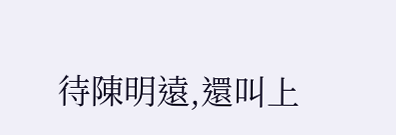待陳明遠,還叫上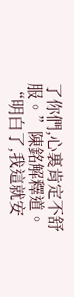了你們,心裏肯定不舒服。”陳銘解釋道。
“明白了,我這就安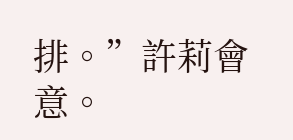排。”許莉會意。